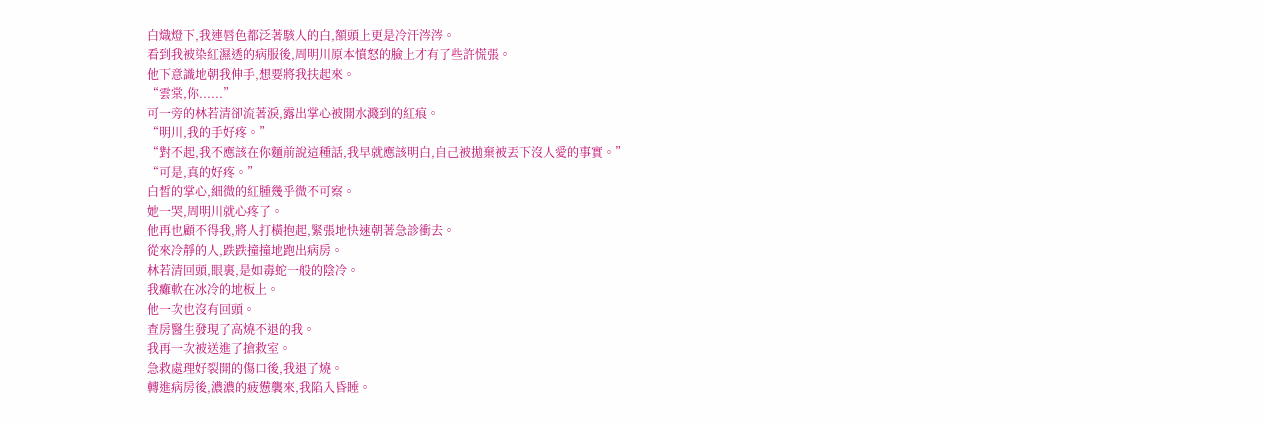白熾燈下,我連唇色都泛著駭人的白,額頭上更是冷汗涔涔。
看到我被染紅濕透的病服後,周明川原本憤怒的臉上才有了些許慌張。
他下意識地朝我伸手,想要將我扶起來。
“雲棠,你......”
可一旁的林若清卻流著淚,露出掌心被開水濺到的紅痕。
“明川,我的手好疼。”
“對不起,我不應該在你麵前說這種話,我早就應該明白,自己被拋棄被丟下沒人愛的事實。”
“可是,真的好疼。”
白皙的掌心,細微的紅腫幾乎微不可察。
她一哭,周明川就心疼了。
他再也顧不得我,將人打橫抱起,緊張地快速朝著急診衝去。
從來冷靜的人,跌跌撞撞地跑出病房。
林若清回頭,眼裏,是如毒蛇一般的陰冷。
我癱軟在冰冷的地板上。
他一次也沒有回頭。
查房醫生發現了高燒不退的我。
我再一次被送進了搶救室。
急救處理好裂開的傷口後,我退了燒。
轉進病房後,濃濃的疲憊襲來,我陷入昏睡。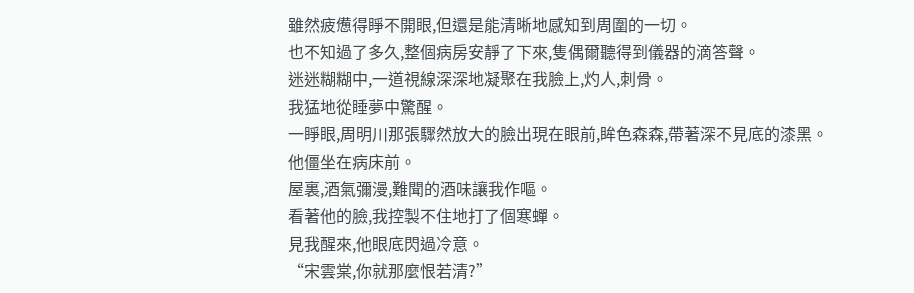雖然疲憊得睜不開眼,但還是能清晰地感知到周圍的一切。
也不知過了多久,整個病房安靜了下來,隻偶爾聽得到儀器的滴答聲。
迷迷糊糊中,一道視線深深地凝聚在我臉上,灼人,刺骨。
我猛地從睡夢中驚醒。
一睜眼,周明川那張驟然放大的臉出現在眼前,眸色森森,帶著深不見底的漆黑。
他僵坐在病床前。
屋裏,酒氣彌漫,難聞的酒味讓我作嘔。
看著他的臉,我控製不住地打了個寒蟬。
見我醒來,他眼底閃過冷意。
“宋雲棠,你就那麼恨若清?”